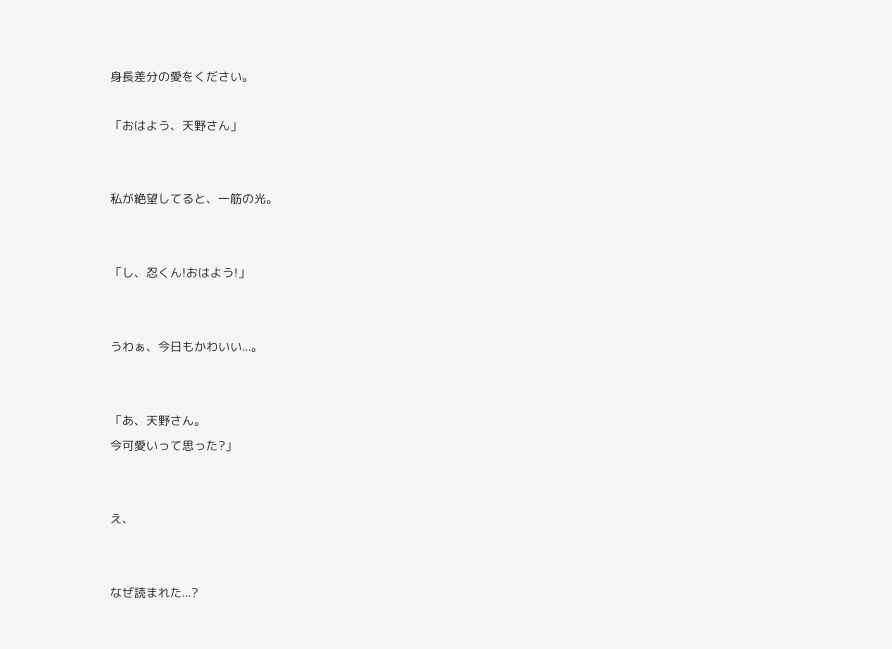身長差分の愛をください。

「おはよう、天野さん」


私が絶望してると、一筋の光。


「し、忍くん!おはよう!」


うわぁ、今日もかわいい...。


「あ、天野さん。
今可愛いって思った?」


え、


なぜ読まれた...?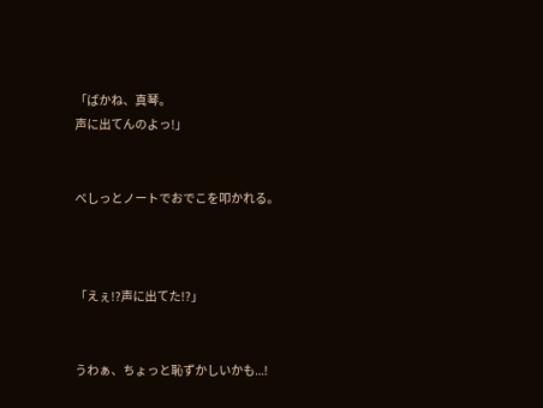「ばかね、真琴。
声に出てんのよっ!」


べしっとノートでおでこを叩かれる。



「えぇ!?声に出てた!?」


うわぁ、ちょっと恥ずかしいかも...!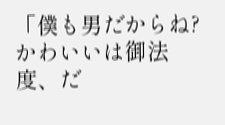「僕も男だからね?
かわいいは御法度、だ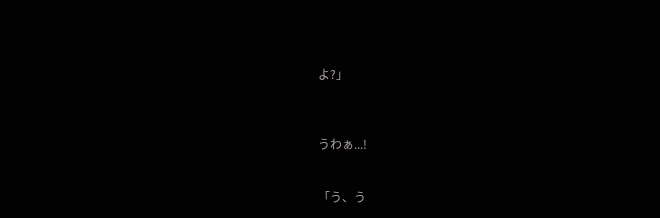よ?」



うわぁ...!


「う、う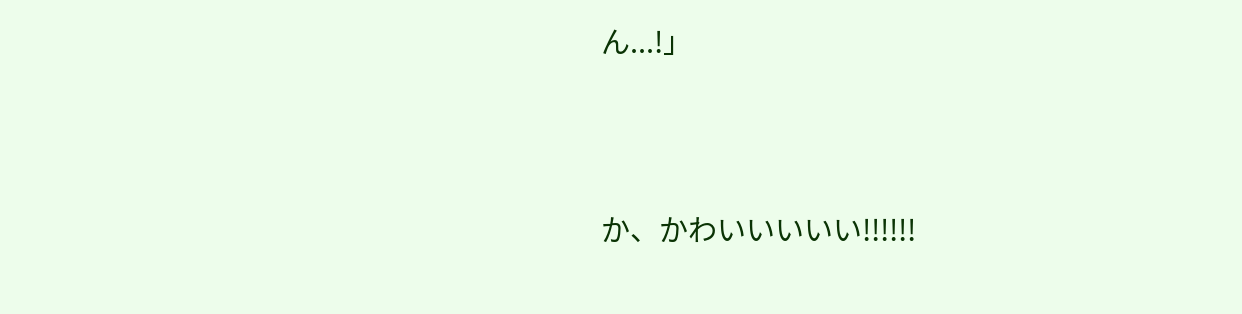ん...!」




か、かわいいいいい!!!!!!